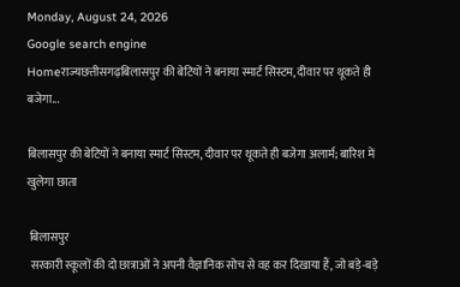Monday, August 24, 2026
Google search engine
Homeराज्यछत्तीसगढ़बिलासपुर की बेटियों ने बनाया स्मार्ट सिस्टम, दीवार पर थूकते ही बजेगा...

बिलासपुर की बेटियों ने बनाया स्मार्ट सिस्टम, दीवार पर थूकते ही बजेगा अलार्म; बारिश में खुलेगा छाता

 बिलासपुर
 सरकारी स्कूलों की दो छात्राओं ने अपनी वैज्ञानिक सोच से वह कर दिखाया हैं, जो बड़े-बड़े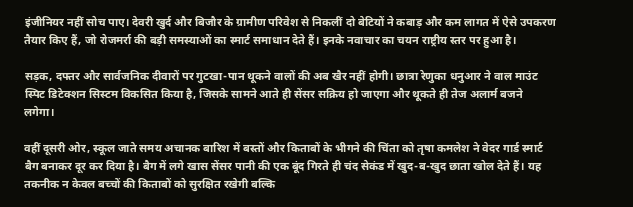इंजीनियर नहीं सोच पाए। देवरी खुर्द और बिजौर के ग्रामीण परिवेश से निकलीं दो बेटियों ने कबाड़ और कम लागत में ऐसे उपकरण तैयार किए हैं, जो रोजमर्रा की बड़ी समस्याओं का स्मार्ट समाधान देते हैं। इनके नवाचार का चयन राष्ट्रीय स्तर पर हुआ है।

सड़क, दफ्तर और सार्वजनिक दीवारों पर गुटखा-पान थूकने वालों की अब खैर नहीं होगी। छात्रा रेणुका धनुआर ने वाल माउंट स्पिट डिटेक्शन सिस्टम विकसित किया है, जिसके सामने आते ही सेंसर सक्रिय हो जाएगा और थूकते ही तेज अलार्म बजने लगेगा।

वहीं दूसरी ओर, स्कूल जाते समय अचानक बारिश में बस्तों और किताबों के भीगने की चिंता को तृषा कमलेश ने वेदर गार्ड स्मार्ट बैग बनाकर दूर कर दिया है। बैग में लगे खास सेंसर पानी की एक बूंद गिरते ही चंद सेकंड में खुद-ब-खुद छाता खोल देते हैं। यह तकनीक न केवल बच्चों की किताबों को सुरक्षित रखेगी बल्कि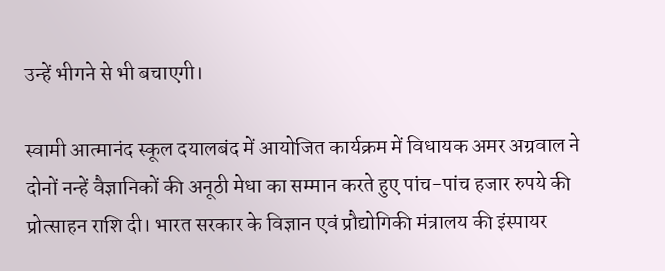उन्हें भीगने से भी बचाएगी।

स्वामी आत्मानंद स्कूल दयालबंद में आयोजित कार्यक्रम में विधायक अमर अग्रवाल ने दोनों नन्हें वैज्ञानिकों की अनूठी मेधा का सम्मान करते हुए पांच-पांच हजार रुपये की प्रोत्साहन राशि दी। भारत सरकार के विज्ञान एवं प्रौद्योगिकी मंत्रालय की इंस्पायर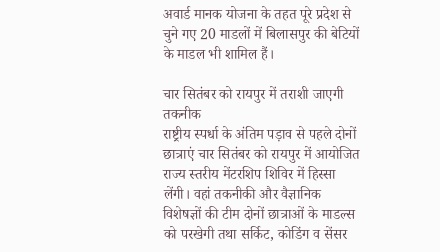अवार्ड मानक योजना के तहत पूरे प्रदेश से चुने गए 20 माडलों में बिलासपुर की बेटियों के माडल भी शामिल हैं।

चार सितंबर को रायपुर में तराशी जाएगी तकनीक
राष्ट्रीय स्पर्धा के अंतिम पड़ाव से पहले दोनों छात्राएं चार सितंबर को रायपुर में आयोजित राज्य स्तरीय मेंटरशिप शिविर में हिस्सा लेंगी। वहां तकनीकी और वैज्ञानिक विशेषज्ञों की टीम दोनों छात्राओं के माडल्स को परखेगी तथा सर्किट, कोडिंग व सेंसर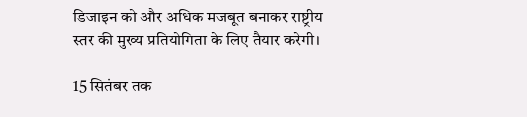डिजाइन को और अधिक मजबूत बनाकर राष्ट्रीय स्तर की मुख्य प्रतियोगिता के लिए तैयार करेगी।

15 सितंबर तक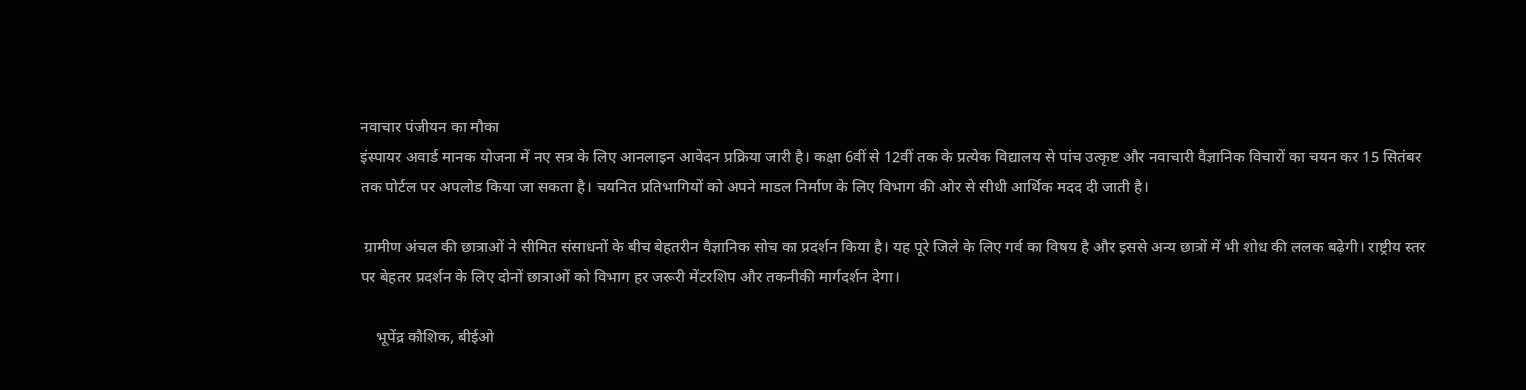नवाचार पंजीयन का मौका
इंस्पायर अवार्ड मानक योजना में नए सत्र के लिए आनलाइन आवेदन प्रक्रिया जारी है। कक्षा 6वीं से 12वीं तक के प्रत्येक विद्यालय से पांच उत्कृष्ट और नवाचारी वैज्ञानिक विचारों का चयन कर 15 सितंबर तक पोर्टल पर अपलोड किया जा सकता है। चयनित प्रतिभागियों को अपने माडल निर्माण के लिए विभाग की ओर से सीधी आर्थिक मदद दी जाती है।

 ग्रामीण अंचल की छात्राओं ने सीमित संसाधनों के बीच बेहतरीन वैज्ञानिक सोच का प्रदर्शन किया है। यह पूरे जिले के लिए गर्व का विषय है और इससे अन्य छात्रों में भी शोध की ललक बढ़ेगी। राष्ट्रीय स्तर पर बेहतर प्रदर्शन के लिए दोनों छात्राओं को विभाग हर जरूरी मेंटरशिप और तकनीकी मार्गदर्शन देगा।

    भूपेंद्र कौशिक, बीईओ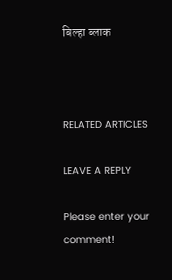बिल्हा ब्लाक



RELATED ARTICLES

LEAVE A REPLY

Please enter your comment!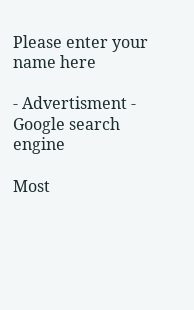Please enter your name here

- Advertisment -
Google search engine

Most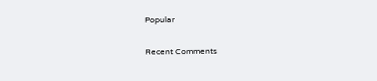Popular

Recent Comments